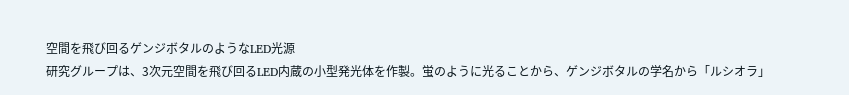空間を飛び回るゲンジボタルのようなLED光源
研究グループは、3次元空間を飛び回るLED内蔵の小型発光体を作製。蛍のように光ることから、ゲンジボタルの学名から「ルシオラ」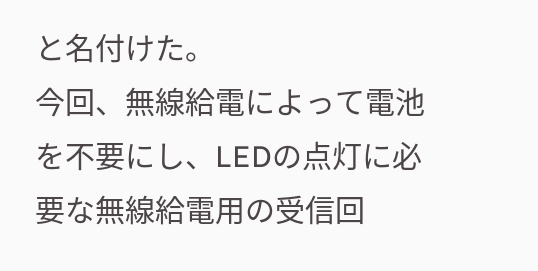と名付けた。
今回、無線給電によって電池を不要にし、LEDの点灯に必要な無線給電用の受信回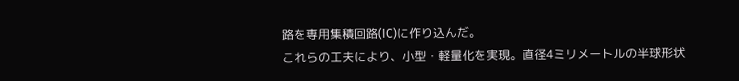路を専用集積回路(IC)に作り込んだ。
これらの工夫により、小型・軽量化を実現。直径4ミリメートルの半球形状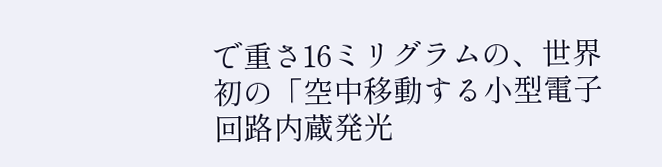で重さ16ミリグラムの、世界初の「空中移動する小型電子回路内蔵発光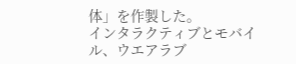体」を作製した。
インタラクティブとモバイル、ウエアラブ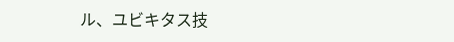ル、ユビキタス技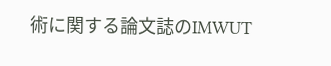術に関する論文誌のIMWUT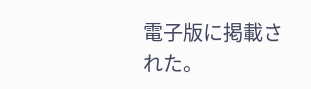電子版に掲載された。